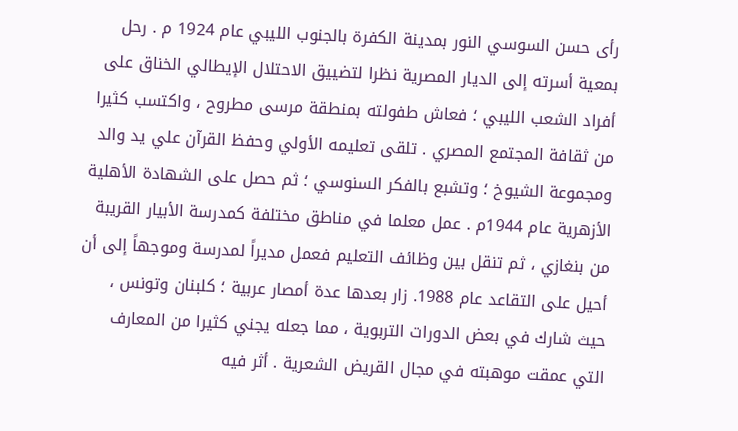رأى حسن السوسي النور بمدينة الكفرة بالجنوب الليبي عام 1924 م . رحل بمعية أسرته إلى الديار المصرية نظرا لتضييق الاحتلال الإيطالي الخناق على أفراد الشعب الليبي ؛ فعاش طفولته بمنطقة مرسى مطروح ، واكتسب كثيرا من ثقافة المجتمع المصري . تلقى تعليمه الأولي وحفظ القرآن علي يد والد ومجموعة الشيوخ ؛ وتشبع بالفكر السنوسي ؛ ثم حصل على الشهادة الأهلية الأزهرية عام 1944م . عمل معلما في مناطق مختلفة كمدرسة الأبيار القريبة من بنغازي ، ثم تنقل بين وظائف التعليم فعمل مديراً لمدرسة وموجهاً إلى أن أحيل على التقاعد عام 1988. زار بعدها عدة أمصار عربية ؛ كلبنان وتونس ، حيث شارك في بعض الدورات التربوية ، مما جعله يجني كثيرا من المعارف التي عمقت موهبته في مجال القريض الشعرية . أثر فيه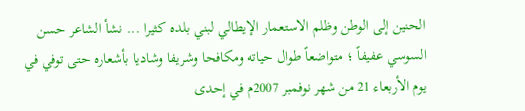الحنين إلى الوطن وظلم الاستعمار الإيطالي لبني بلده كثيرا ... نشأ الشاعر حسن السوسي عفيفاً ؛ متواضعاً طوال حياته ومكافحا وشريفا وشاديا بأشعاره حتى توفي في يوم الأربعاء 21 من شهر نوفمبر 2007م في إحدى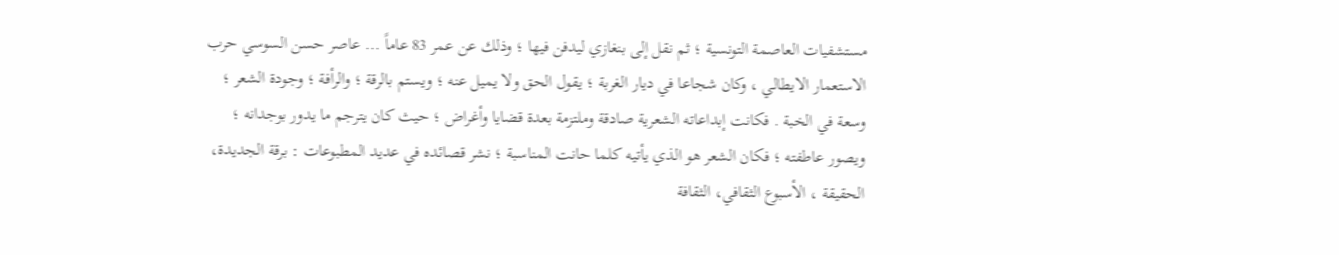مستشفيات العاصمة التونسية ؛ ثم نقل إلى بنغازي ليدفن فيها ؛ وذلك عن عمر 83 عاماً ... عاصر حسن السوسي حرب الاستعمار الايطالي ، وكان شجاعا في ديار الغربة ؛ يقول الحق ولا يميل عنه ؛ ويستم بالرقة ؛ والرأفة ؛ وجودة الشعر ؛ وسعة في الخبة . فكانت إبداعاته الشعرية صادقة وملتزمة بعدة قضايا وأغراض ؛ حيث كان يترجم ما يدور بوجدانه ؛ ويصور عاطفته ؛ فكان الشعر هو الذي يأتيه كلما حانت المناسبة ؛ نشر قصائده في عديد المطبوعات : برقة الجديدة، الحقيقة ، الأسبوع الثقافي، الثقافة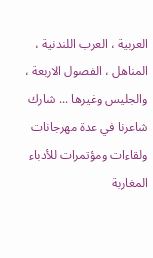العربية ، العرب اللندنية ، المناهل ، الفصول الاربعة ، والجليس وغيرها ... شارك شاعرنا في عدة مهرجانات ولقاءات ومؤتمرات للأدباء المغاربة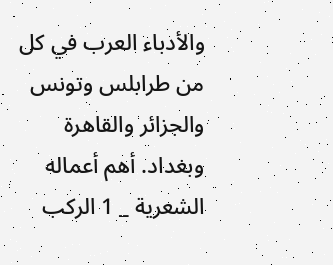والأدباء العرب في كل من طرابلس وتونس والجزائر والقاهرة وبغداد. أهم أعماله الشعرية _ 1 الركب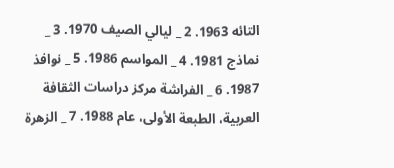التائه 1963. 2 _ ليالي الصيف 1970. 3 _ نماذج 1981. 4 _ المواسم 1986. 5 _ نوافذ 1987. 6 _ الفراشة مركز دراسات الثقافة العربية، الطبعة الأولى، عام 1988. 7 _ الزهرة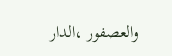والعصفور ،الدار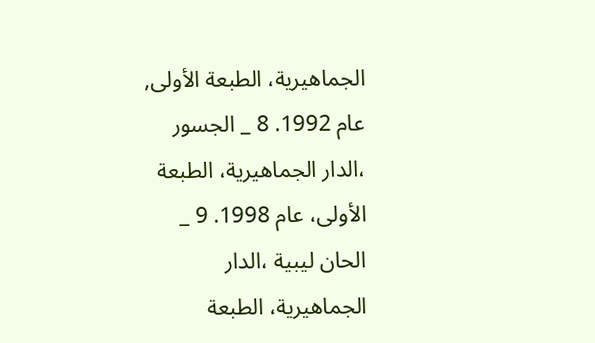الجماهيرية، الطبعة الأولى, عام 1992. 8 _ الجسور ،الدار الجماهيرية، الطبعة الأولى، عام 1998. 9 _ الحان ليبية ،الدار الجماهيرية، الطبعة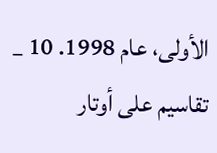الأولى، عام 1998. 10 _ تقاسيم على أوتار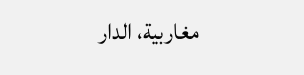مغاربية، الدار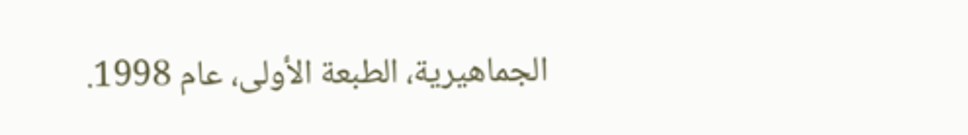الجماهيرية، الطبعة الأولى، عام 1998.